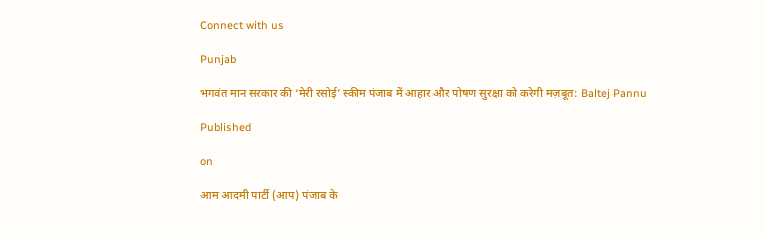Connect with us

Punjab

भगवंत मान सरकार की ‘मेरी रसोई’ स्कीम पंजाब में आहार और पोषण सुरक्षा को करेगी मज़बूत: Baltej Pannu

Published

on

आम आदमी पार्टी (आप) पंजाब के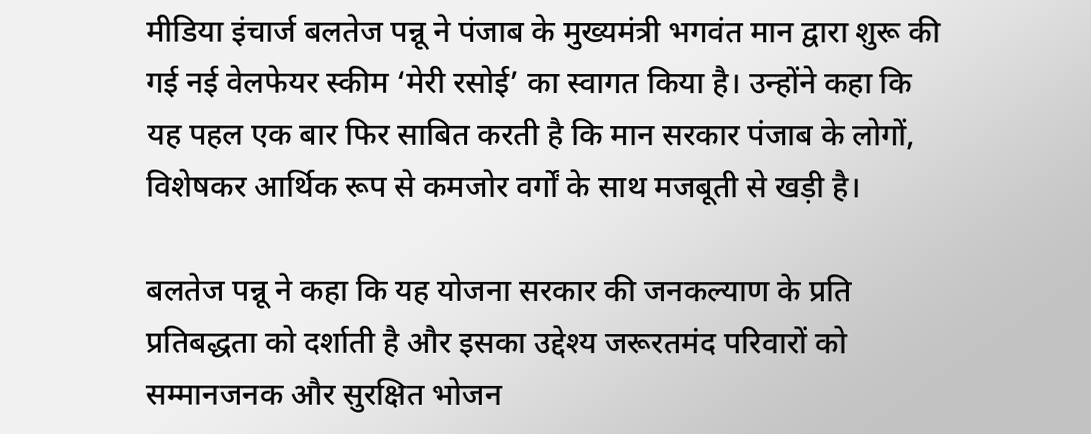मीडिया इंचार्ज बलतेज पन्नू ने पंजाब के मुख्यमंत्री भगवंत मान द्वारा शुरू की गई नई वेलफेयर स्कीम ‘मेरी रसोई’ का स्वागत किया है। उन्होंने कहा कि यह पहल एक बार फिर साबित करती है कि मान सरकार पंजाब के लोगों, विशेषकर आर्थिक रूप से कमजोर वर्गों के साथ मजबूती से खड़ी है।

बलतेज पन्नू ने कहा कि यह योजना सरकार की जनकल्याण के प्रति प्रतिबद्धता को दर्शाती है और इसका उद्देश्य जरूरतमंद परिवारों को सम्मानजनक और सुरक्षित भोजन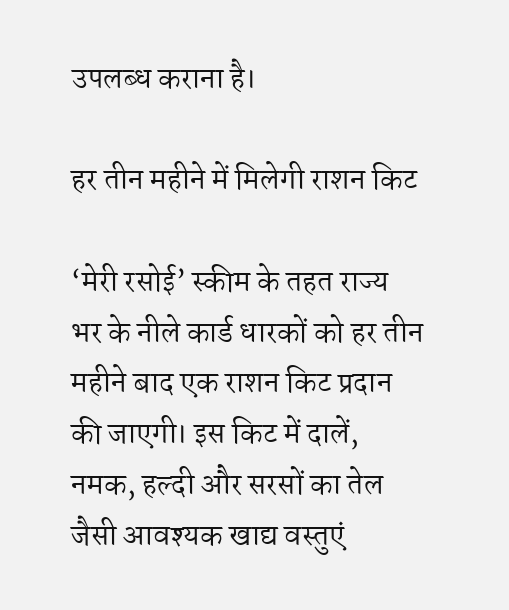उपलब्ध कराना है।

हर तीन महीने में मिलेगी राशन किट

‘मेरी रसोई’ स्कीम के तहत राज्य भर के नीले कार्ड धारकों को हर तीन महीने बाद एक राशन किट प्रदान की जाएगी। इस किट में दालें, नमक, हल्दी और सरसों का तेल जैसी आवश्यक खाद्य वस्तुएं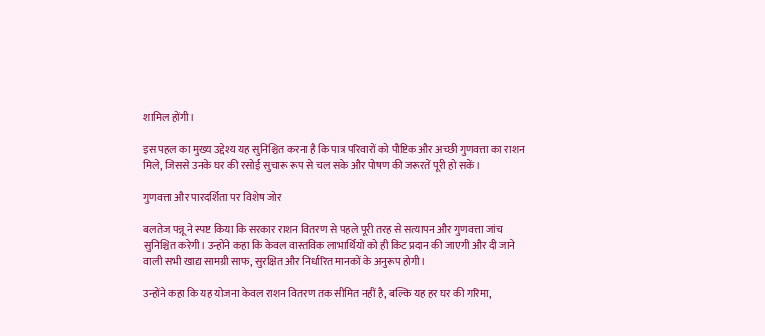शामिल होंगी।

इस पहल का मुख्य उद्देश्य यह सुनिश्चित करना है कि पात्र परिवारों को पौष्टिक और अच्छी गुणवत्ता का राशन मिले, जिससे उनके घर की रसोई सुचारू रूप से चल सके और पोषण की जरूरतें पूरी हो सकें।

गुणवत्ता और पारदर्शिता पर विशेष जोर

बलतेज पन्नू ने स्पष्ट किया कि सरकार राशन वितरण से पहले पूरी तरह से सत्यापन और गुणवत्ता जांच सुनिश्चित करेगी। उन्होंने कहा कि केवल वास्तविक लाभार्थियों को ही किट प्रदान की जाएगी और दी जाने वाली सभी खाद्य सामग्री साफ, सुरक्षित और निर्धारित मानकों के अनुरूप होगी।

उन्होंने कहा कि यह योजना केवल राशन वितरण तक सीमित नहीं है, बल्कि यह हर घर की गरिमा,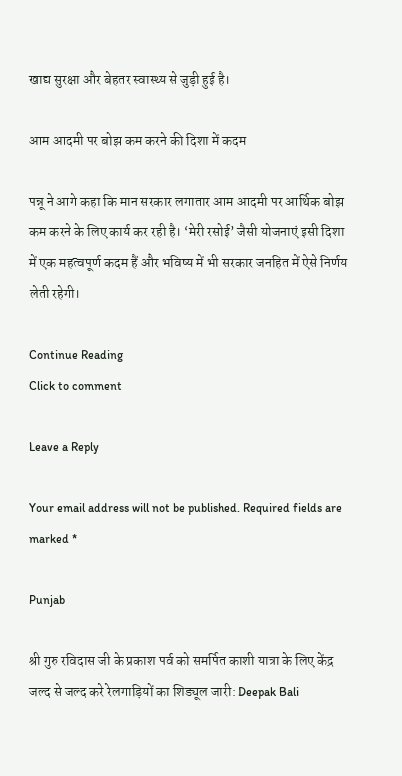खाद्य सुरक्षा और बेहतर स्वास्थ्य से जुड़ी हुई है।

आम आदमी पर बोझ कम करने की दिशा में कदम

पन्नू ने आगे कहा कि मान सरकार लगातार आम आदमी पर आर्थिक बोझ कम करने के लिए कार्य कर रही है। ‘मेरी रसोई’ जैसी योजनाएं इसी दिशा में एक महत्वपूर्ण कदम हैं और भविष्य में भी सरकार जनहित में ऐसे निर्णय लेती रहेगी।

Continue Reading
Click to comment

Leave a Reply

Your email address will not be published. Required fields are marked *

Punjab

श्री गुरु रविदास जी के प्रकाश पर्व को समर्पित काशी यात्रा के लिए केंद्र जल्द से जल्द करे रेलगाड़ियों का शिड्यूल जारी: Deepak Bali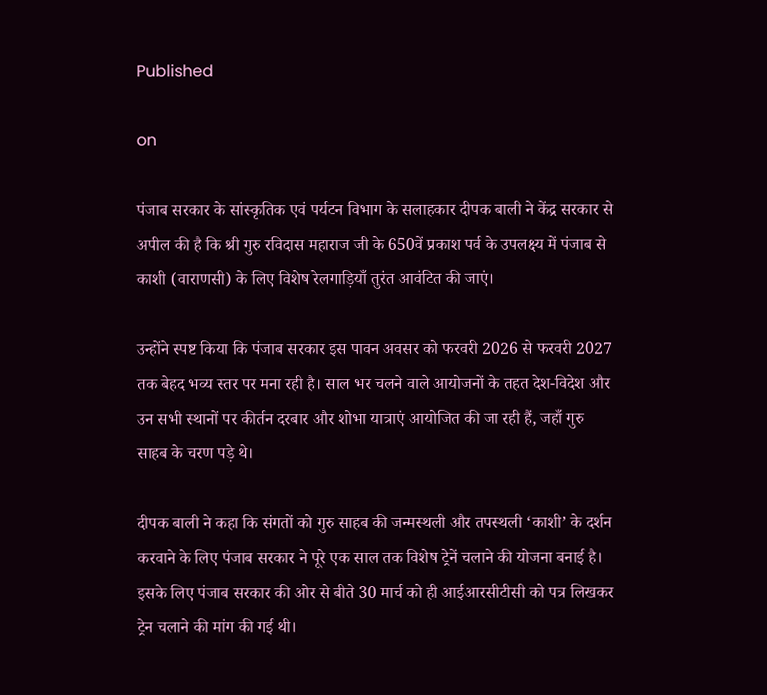Published

on

पंजाब सरकार के सांस्कृतिक एवं पर्यटन विभाग के सलाहकार दीपक बाली ने केंद्र सरकार से अपील की है कि श्री गुरु रविदास महाराज जी के 650वें प्रकाश पर्व के उपलक्ष्य में पंजाब से काशी (वाराणसी) के लिए विशेष रेलगाड़ियाँ तुरंत आवंटित की जाएं।

उन्होंने स्पष्ट किया कि पंजाब सरकार इस पावन अवसर को फरवरी 2026 से फरवरी 2027 तक बेहद भव्य स्तर पर मना रही है। साल भर चलने वाले आयोजनों के तहत देश-विदेश और उन सभी स्थानों पर कीर्तन दरबार और शोभा यात्राएं आयोजित की जा रही हैं, जहाँ गुरु साहब के चरण पड़े थे।

दीपक बाली ने कहा कि संगतों को गुरु साहब की जन्मस्थली और तपस्थली ‘काशी’ के दर्शन करवाने के लिए पंजाब सरकार ने पूरे एक साल तक विशेष ट्रेनें चलाने की योजना बनाई है। इसके लिए पंजाब सरकार की ओर से बीते 30 मार्च को ही आईआरसीटीसी को पत्र लिखकर ट्रेन चलाने की मांग की गई थी।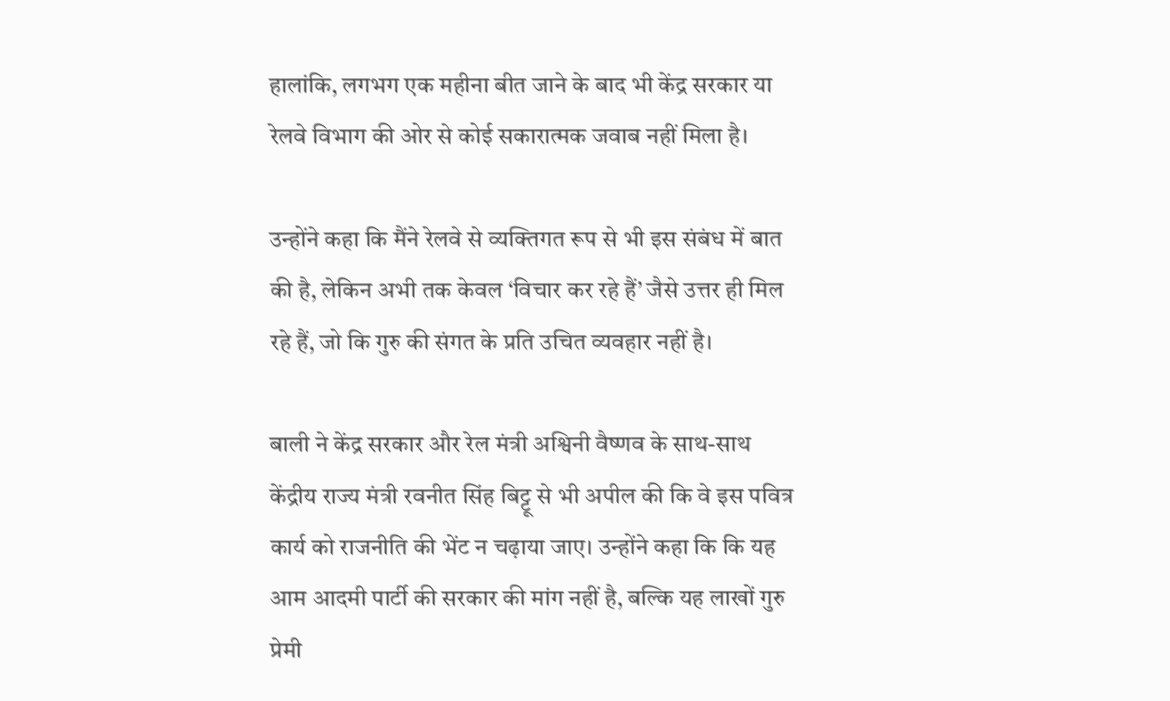हालांकि, लगभग एक महीना बीत जाने के बाद भी केंद्र सरकार या रेलवे विभाग की ओर से कोई सकारात्मक जवाब नहीं मिला है।

उन्होंने कहा कि मैंने रेलवे से व्यक्तिगत रूप से भी इस संबंध में बात की है, लेकिन अभी तक केवल ‘विचार कर रहे हैं’ जैसे उत्तर ही मिल रहे हैं, जो कि गुरु की संगत के प्रति उचित व्यवहार नहीं है।

बाली ने केंद्र सरकार और रेल मंत्री अश्विनी वैष्णव के साथ-साथ केंद्रीय राज्य मंत्री रवनीत सिंह बिट्टू से भी अपील की कि वे इस पवित्र कार्य को राजनीति की भेंट न चढ़ाया जाए। उन्होंने कहा कि कि यह आम आदमी पार्टी की सरकार की मांग नहीं है, बल्कि यह लाखों गुरु प्रेमी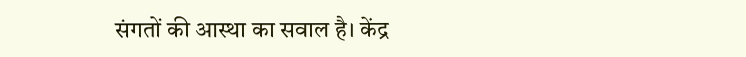संगतों की आस्था का सवाल है। केंद्र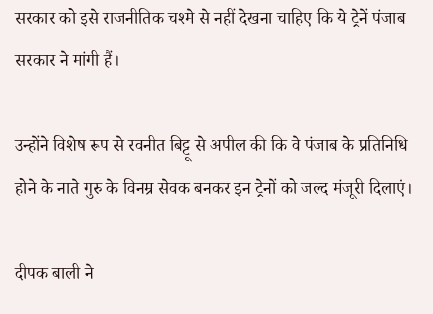सरकार को इसे राजनीतिक चश्मे से नहीं देखना चाहिए कि ये ट्रेनें पंजाब सरकार ने मांगी हैं।

उन्होंने विशेष रूप से रवनीत बिट्टू से अपील की कि वे पंजाब के प्रतिनिधि होने के नाते गुरु के विनम्र सेवक बनकर इन ट्रेनों को जल्द मंजूरी दिलाएं।

दीपक बाली ने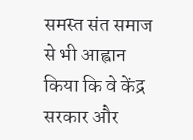समस्त संत समाज से भी आह्वान किया कि वे केंद्र सरकार और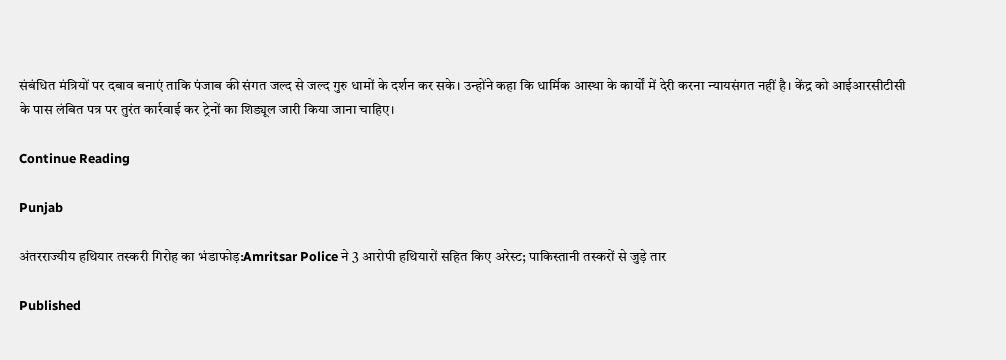संबंधित मंत्रियों पर दबाव बनाएं ताकि पंजाब की संगत जल्द से जल्द गुरु धामों के दर्शन कर सके। उन्होंने कहा कि धार्मिक आस्था के कार्यों में देरी करना न्यायसंगत नहीं है। केंद्र को आईआरसीटीसी के पास लंबित पत्र पर तुरंत कार्रवाई कर ट्रेनों का शिड्यूल जारी किया जाना चाहिए।

Continue Reading

Punjab

अंतरराज्यीय हथियार तस्करी गिरोह का भंडाफोड़:Amritsar Police ने 3 आरोपी हथियारों सहित किए अरेस्ट; पाकिस्तानी तस्करों से जुड़े तार

Published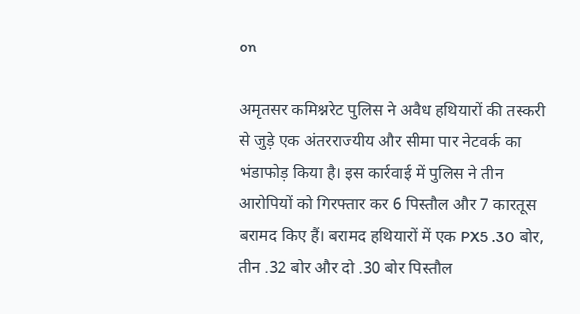on

अमृतसर कमिश्नरेट पुलिस ने अवैध हथियारों की तस्करी से जुड़े एक अंतरराज्यीय और सीमा पार नेटवर्क का भंडाफोड़ किया है। इस कार्रवाई में पुलिस ने तीन आरोपियों को गिरफ्तार कर 6 पिस्तौल और 7 कारतूस बरामद किए हैं। बरामद हथियारों में एक PX5 .30 बोर, तीन .32 बोर और दो .30 बोर पिस्तौल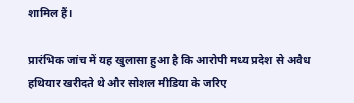शामिल हैं।

प्रारंभिक जांच में यह खुलासा हुआ है कि आरोपी मध्य प्रदेश से अवैध हथियार खरीदते थे और सोशल मीडिया के जरिए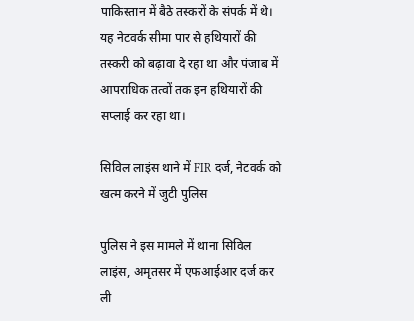पाकिस्तान में बैठे तस्करों के संपर्क में थे। यह नेटवर्क सीमा पार से हथियारों की तस्करी को बढ़ावा दे रहा था और पंजाब में आपराधिक तत्वों तक इन हथियारों की सप्लाई कर रहा था।

सिविल लाइंस थाने में FIR दर्ज, नेटवर्क को खत्म करने में जुटी पुलिस

पुलिस ने इस मामले में थाना सिविल लाइंस, अमृतसर में एफआईआर दर्ज कर ली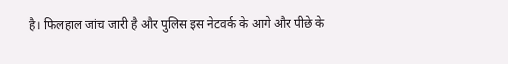है। फिलहाल जांच जारी है और पुलिस इस नेटवर्क के आगे और पीछे के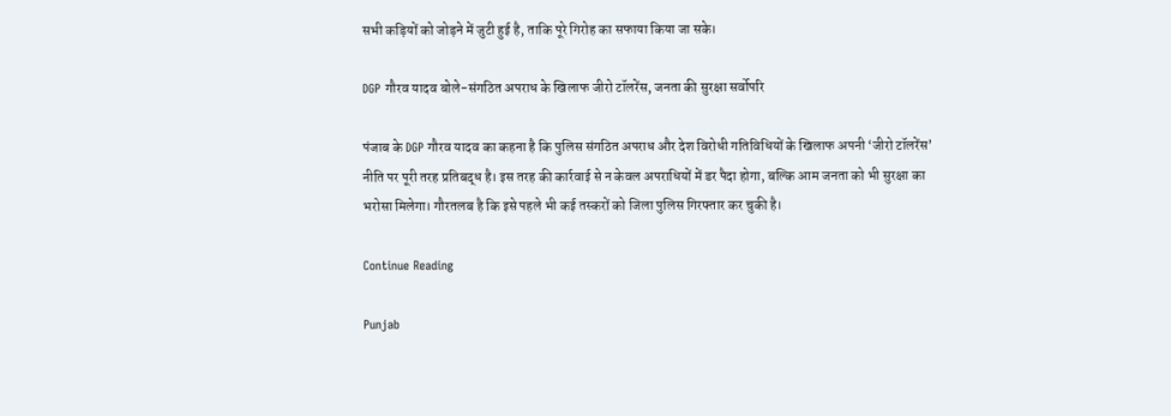सभी कड़ियों को जोड़ने में जुटी हुई है, ताकि पूरे गिरोह का सफाया किया जा सके।

DGP गौरव यादव बोले-संगठित अपराध के खिलाफ जीरो टॉलरेंस, जनता की सुरक्षा सर्वोपरि

पंजाब के DGP गौरव यादव का कहना है कि पुलिस संगठित अपराध और देश विरोधी गतिविधियों के खिलाफ अपनी ‘जीरो टॉलरेंस’ नीति पर पूरी तरह प्रतिबद्ध है। इस तरह की कार्रवाई से न केवल अपराधियों में डर पैदा होगा, बल्कि आम जनता को भी सुरक्षा का भरोसा मिलेगा। गौरतलब है कि इसे पहले भी कई तस्करों को जिला पुलिस गिरफ्तार कर चुकी है।

Continue Reading

Punjab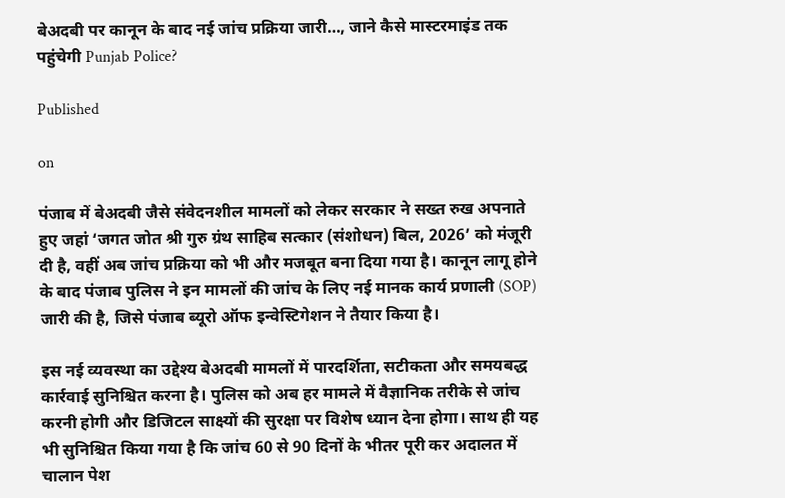बेअदबी पर कानून के बाद नई जांच प्रक्रिया जारी…, जाने कैसे मास्टरमाइंड तक पहुंचेगी Punjab Police?

Published

on

पंजाब में बेअदबी जैसे संवेदनशील मामलों को लेकर सरकार ने सख्त रुख अपनाते हुए जहां ‘जगत जोत श्री गुरु ग्रंथ साहिब सत्कार (संशोधन) बिल, 2026’ को मंजूरी दी है, वहीं अब जांच प्रक्रिया को भी और मजबूत बना दिया गया है। कानून लागू होने के बाद पंजाब पुलिस ने इन मामलों की जांच के लिए नई मानक कार्य प्रणाली (SOP) जारी की है, जिसे पंजाब ब्यूरो ऑफ इन्वेस्टिगेशन ने तैयार किया है।

इस नई व्यवस्था का उद्देश्य बेअदबी मामलों में पारदर्शिता, सटीकता और समयबद्ध कार्रवाई सुनिश्चित करना है। पुलिस को अब हर मामले में वैज्ञानिक तरीके से जांच करनी होगी और डिजिटल साक्ष्यों की सुरक्षा पर विशेष ध्यान देना होगा। साथ ही यह भी सुनिश्चित किया गया है कि जांच 60 से 90 दिनों के भीतर पूरी कर अदालत में चालान पेश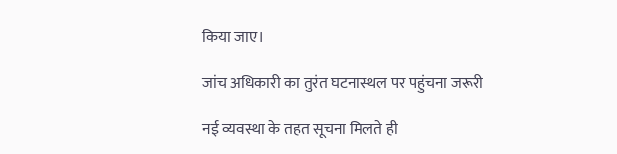किया जाए।

जांच अधिकारी का तुरंत घटनास्थल पर पहुंचना जरूरी

नई व्यवस्था के तहत सूचना मिलते ही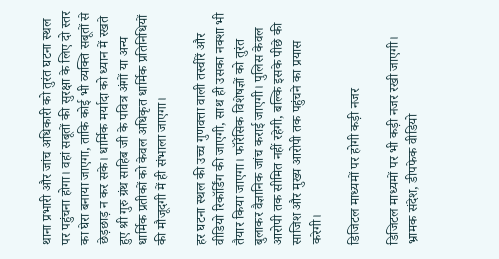थाना प्रभारी और जांच अधिकारी को तुरंत घटना स्थल पर पहुंचना होगा। वहां सबूतों की सुरक्षा के लिए दो स्तर का घेरा बनाया जाएगा, ताकि कोई भी व्यक्ति सबूतों से छेड़छाड़ न कर सके। धार्मिक मर्यादा को ध्यान में रखते हुए श्री गुरु ग्रंथ साहिब जी के पवित्र अंगों या अन्य धार्मिक प्रतीकों को केवल अधिकृत धार्मिक प्रतिनिधियों की मौजूदगी में ही संभाला जाएगा।

हर घटना स्थल की उच्च गुणवत्ता वाली तस्वीरें और वीडियो रिकॉर्डिंग की जाएगी, साथ ही उसका नक्शा भी तैयार किया जाएगा। फॉरेंसिक विशेषज्ञों को तुरंत बुलाकर वैज्ञानिक जांच कराई जाएगी। पुलिस केवल आरोपी तक सीमित नहीं रहेगी, बल्कि इसके पीछे की साजिश और मुख्य आरोपी तक पहुंचने का प्रयास करेगी।

डिजिटल माध्यमों पर होगी कड़ी नजर

डिजिटल माध्यमों पर भी कड़ी नजर रखी जाएगी। भ्रामक संदेश, डीपफेक वीडियो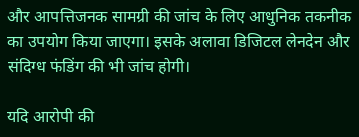और आपत्तिजनक सामग्री की जांच के लिए आधुनिक तकनीक का उपयोग किया जाएगा। इसके अलावा डिजिटल लेनदेन और संदिग्ध फंडिंग की भी जांच होगी।

यदि आरोपी की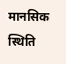मानसिक स्थिति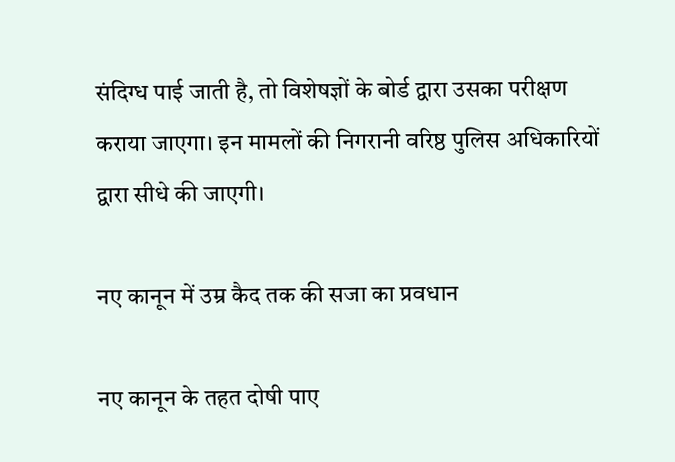संदिग्ध पाई जाती है, तो विशेषज्ञों के बोर्ड द्वारा उसका परीक्षण कराया जाएगा। इन मामलों की निगरानी वरिष्ठ पुलिस अधिकारियों द्वारा सीधे की जाएगी।

नए कानून में उम्र कैद तक की सजा का प्रवधान

नए कानून के तहत दोषी पाए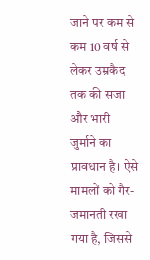जाने पर कम से कम 10 वर्ष से लेकर उम्रकैद तक की सजा और भारी जुर्माने का प्रावधान है। ऐसे मामलों को गैर-जमानती रखा गया है, जिससे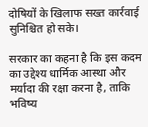दोषियों के खिलाफ सख्त कार्रवाई सुनिश्चित हो सके।

सरकार का कहना है कि इस कदम का उद्देश्य धार्मिक आस्था और मर्यादा की रक्षा करना है, ताकि भविष्य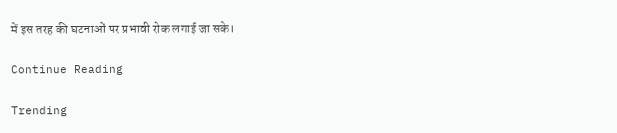में इस तरह की घटनाओं पर प्रभावी रोक लगाई जा सके।

Continue Reading

Trending